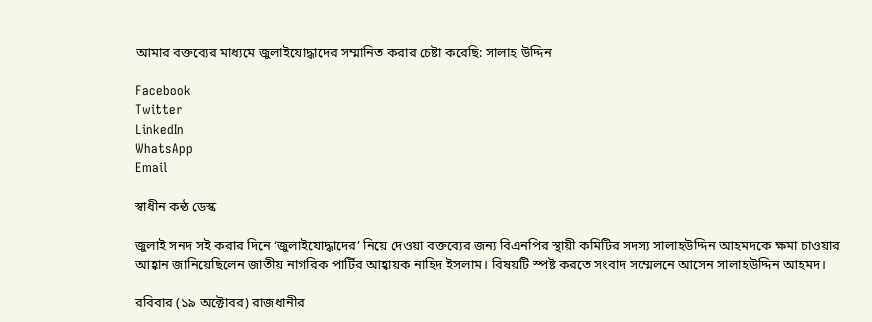আমার বক্তব্যের মাধ্যমে জুলাইযোদ্ধাদের সম্মানিত করার চেষ্টা করেছি: সালাহ উদ্দিন

Facebook
Twitter
LinkedIn
WhatsApp
Email

স্বাধীন কন্ঠ ডেস্ক

জুলাই সনদ সই করার দিনে ‘জুলাইযোদ্ধাদের’ নিয়ে দেওয়া বক্তব্যের জন্য বিএনপির স্থায়ী কমিটির সদস্য সালাহউদ্দিন আহমদকে ক্ষমা চাওয়ার আহ্বান জানিয়েছিলেন জাতীয় নাগরিক পার্টির আহ্বায়ক নাহিদ ইসলাম। বিষয়টি স্পষ্ট করতে সংবাদ সম্মেলনে আসেন সালাহউদ্দিন আহমদ।

রবিবার (১৯ অক্টোবর) রাজধানীর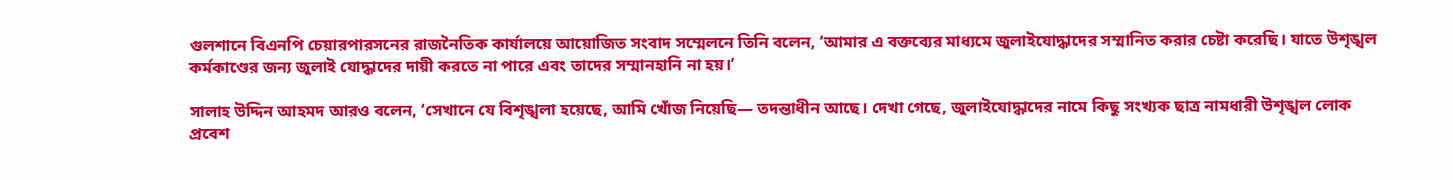গুলশানে বিএনপি চেয়ারপারসনের রাজনৈতিক কার্যালয়ে আয়োজিত সংবাদ সম্মেলনে তিনি বলেন, ‘আমার এ বক্তব্যের মাধ্যমে জুলাইযোদ্ধাদের সম্মানিত করার চেষ্টা করেছি। যাতে উশৃঙ্খল কর্মকাণ্ডের জন্য জুলাই যোদ্ধাদের দায়ী করতে না পারে এবং তাদের সম্মানহানি না হয়।’

সালাহ উদ্দিন আহমদ আরও বলেন, ‘সেখানে যে বিশৃঙ্খলা হয়েছে, আমি খোঁজ নিয়েছি— তদন্তাধীন আছে। দেখা গেছে, জুলাইযোদ্ধাদের নামে কিছু সংখ্যক ছাত্র নামধারী উশৃঙ্খল লোক প্রবেশ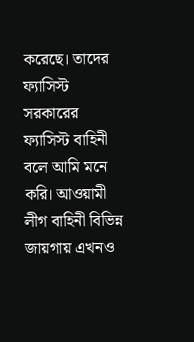করেছে। তাদের ফ্যাসিস্ট সরকারের ফ্যাসিস্ট বাহিনী বলে আমি মনে করি। আওয়ামী লীগ বাহিনী বিভিন্ন জায়গায় এখনও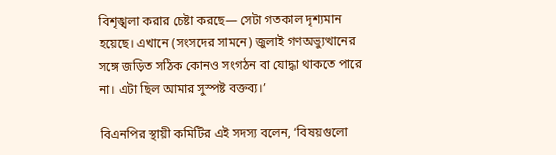বিশৃঙ্খলা করার চেষ্টা করছে— সেটা গতকাল দৃশ্যমান হয়েছে। এখানে (সংসদের সামনে) জুলাই গণঅভ্যুত্থানের সঙ্গে জড়িত সঠিক কোনও সংগঠন বা যোদ্ধা থাকতে পারে না। এটা ছিল আমার সুস্পষ্ট বক্তব্য।’

বিএনপির স্থায়ী কমিটির এই সদস্য বলেন, ‘বিষয়গুলো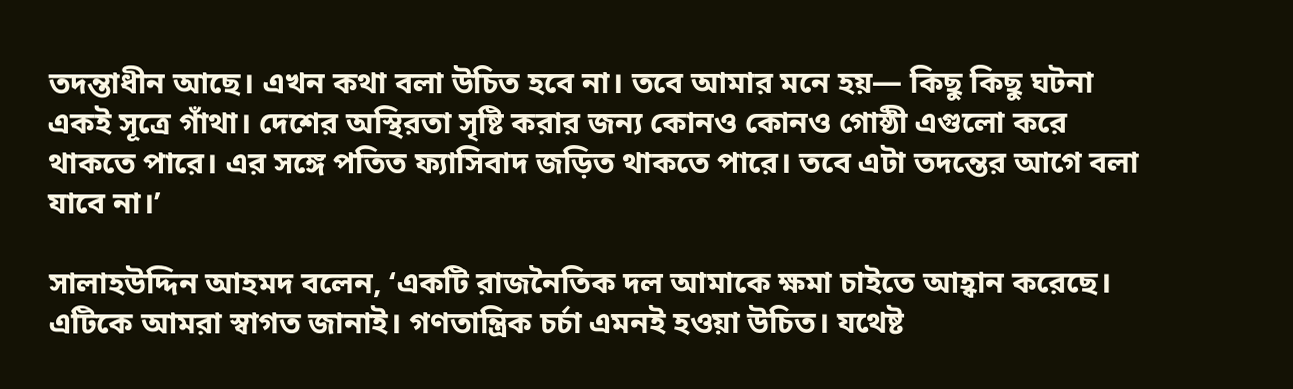তদন্তাধীন আছে। এখন কথা বলা উচিত হবে না। তবে আমার মনে হয়— কিছু কিছু ঘটনা একই সূত্রে গাঁথা। দেশের অস্থিরতা সৃষ্টি করার জন্য কোনও কোনও গোষ্ঠী এগুলো করে থাকতে পারে। এর সঙ্গে পতিত ফ্যাসিবাদ জড়িত থাকতে পারে। তবে এটা তদন্তের আগে বলা যাবে না।’

সালাহউদ্দিন আহমদ বলেন, ‘একটি রাজনৈতিক দল আমাকে ক্ষমা চাইতে আহ্বান করেছে। এটিকে আমরা স্বাগত জানাই। গণতান্ত্রিক চর্চা এমনই হওয়া উচিত। যথেষ্ট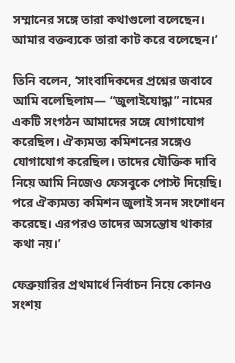সম্মানের সঙ্গে তারা কথাগুলো বলেছেন। আমার বক্তব্যকে তারা কাট করে বলেছেন।’

তিনি বলেন, ‘সাংবাদিকদের প্রশ্নের জবাবে আমি বলেছিলাম— “জুলাইযোদ্ধা” নামের একটি সংগঠন আমাদের সঙ্গে যোগাযোগ করেছিল। ঐক্যমত্য কমিশনের সঙ্গেও যোগাযোগ করেছিল। তাদের যৌক্তিক দাবি নিয়ে আমি নিজেও ফেসবুকে পোস্ট দিয়েছি। পরে ঐক্যমত্য কমিশন জুলাই সনদ সংশোধন করেছে। এরপরও তাদের অসন্তোষ থাকার কথা নয়।’

ফেব্রুয়ারির প্রথমার্ধে নির্বাচন নিয়ে কোনও সংশয়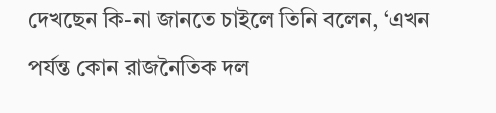দেখছেন কি-না জানতে চাইলে তিনি বলেন, ‘এখন পর্যন্ত কোন রাজনৈতিক দল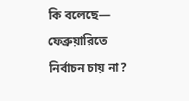কি বলেছে— ফেব্রুয়ারিতে নির্বাচন চায় না?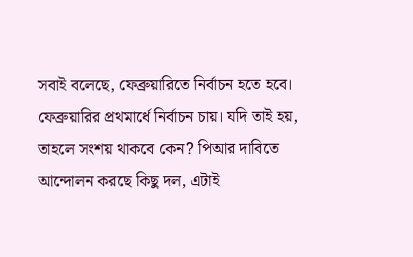সবাই বলেছে, ফেব্রুয়ারিতে নির্বাচন হতে হবে। ফেব্রুয়ারির প্রথমার্ধে নির্বাচন চায়। যদি তাই হয়, তাহলে সংশয় থাকবে কেন? পিআর দাবিতে আন্দোলন করছে কিছু দল, এটাই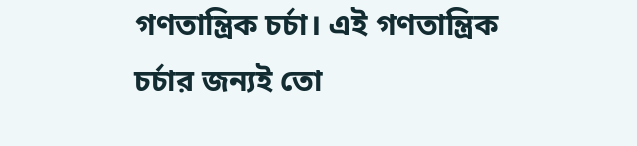গণতান্ত্রিক চর্চা। এই গণতান্ত্রিক চর্চার জন্যই তো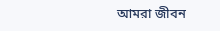আমরা জীবন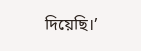দিয়েছি।’